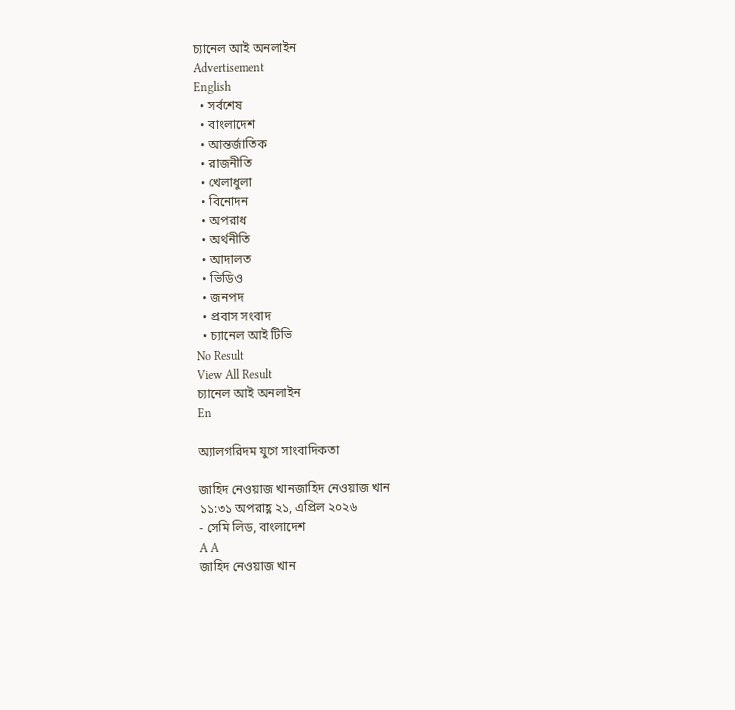চ্যানেল আই অনলাইন
Advertisement
English
  • সর্বশেষ
  • বাংলাদেশ
  • আন্তর্জাতিক
  • রাজনীতি
  • খেলাধুলা
  • বিনোদন
  • অপরাধ
  • অর্থনীতি
  • আদালত
  • ভিডিও
  • জনপদ
  • প্রবাস সংবাদ
  • চ্যানেল আই টিভি
No Result
View All Result
চ্যানেল আই অনলাইন
En

অ্যালগরিদম যুগে সাংবাদিকতা

জাহিদ নেওয়াজ খানজাহিদ নেওয়াজ খান
১১:৩১ অপরাহ্ণ ২১, এপ্রিল ২০২৬
- সেমি লিড, বাংলাদেশ
A A
জাহিদ নেওয়াজ খান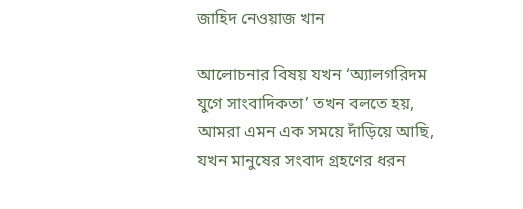জাহিদ নেওয়াজ খান

আলোচনার বিষয় যখন ‘অ্যালগরিদম যুগে সাংবাদিকতা’ তখন বলতে হয়, আমরা এমন এক সময়ে দাঁড়িয়ে আছি, যখন মানুষের সংবাদ গ্রহণের ধরন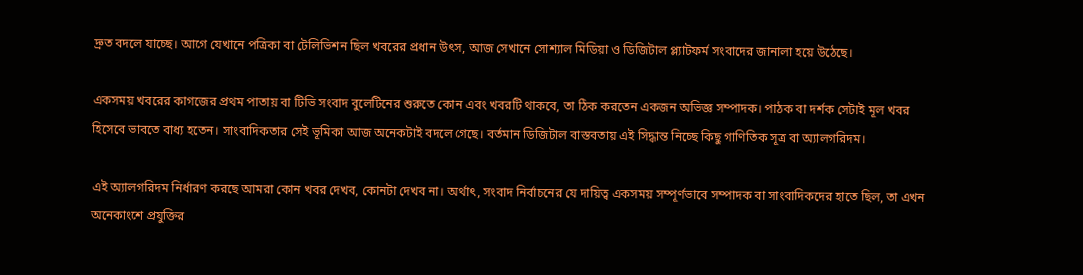দ্রুত বদলে যাচ্ছে। আগে যেখানে পত্রিকা বা টেলিভিশন ছিল খবরের প্রধান উৎস, আজ সেখানে সোশ্যাল মিডিয়া ও ডিজিটাল প্ল্যাটফর্ম সংবাদের জানালা হয়ে উঠেছে।

একসময় খবরের কাগজের প্রথম পাতায় বা টিভি সংবাদ বুলেটিনের শুরুতে কোন এবং খবরটি থাকবে, তা ঠিক করতেন একজন অভিজ্ঞ সম্পাদক। পাঠক বা দর্শক সেটাই মূল খবর হিসেবে ভাবতে বাধ্য হতেন। সাংবাদিকতার সেই ভূমিকা আজ অনেকটাই বদলে গেছে। বর্তমান ডিজিটাল বাস্তবতায় এই সিদ্ধান্ত নিচ্ছে কিছু গাণিতিক সূত্র বা অ্যালগরিদম।

এই অ্যালগরিদম নির্ধারণ করছে আমরা কোন খবর দেখব, কোনটা দেখব না। অর্থাৎ, সংবাদ নির্বাচনের যে দায়িত্ব একসময় সম্পূর্ণভাবে সম্পাদক বা সাংবাদিকদের হাতে ছিল, তা এখন অনেকাংশে প্রযুক্তির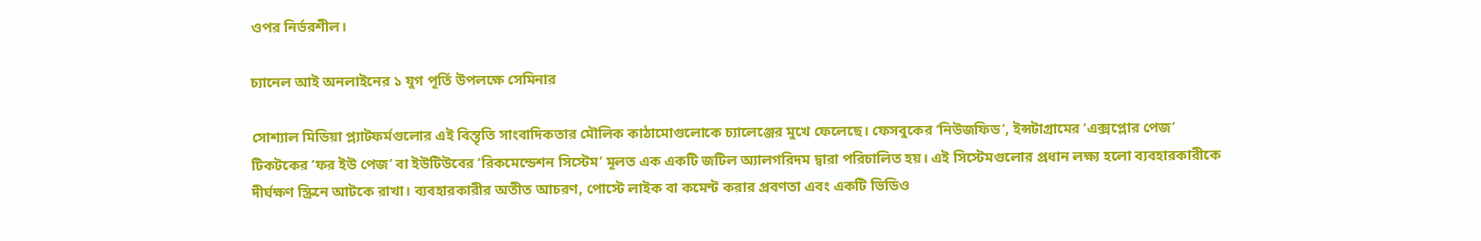ওপর নির্ভরশীল।

চ্যানেল আই অনলাইনের ১ যুগ পূর্তি উপলক্ষে সেমিনার

সোশ্যাল মিডিয়া প্ল্যাটফর্মগুলোর এই বিস্তৃতি সাংবাদিকতার মৌলিক কাঠামোগুলোকে চ্যালেঞ্জের মুখে ফেলেছে। ফেসবুকের ‘নিউজফিড’, ইন্সটাগ্রামের ‘এক্সপ্লোর পেজ’ টিকটকের ‘ফর ইউ পেজ’ বা ইউটিউবের ‘রিকমেন্ডেশন সিস্টেম’ মূলত এক একটি জটিল অ্যালগরিদম দ্বারা পরিচালিত হয়। এই সিস্টেমগুলোর প্রধান লক্ষ্য হলো ব্যবহারকারীকে দীর্ঘক্ষণ স্ক্রিনে আটকে রাখা। ব্যবহারকারীর অতীত আচরণ, পোস্টে লাইক বা কমেন্ট করার প্রবণতা এবং একটি ভিডিও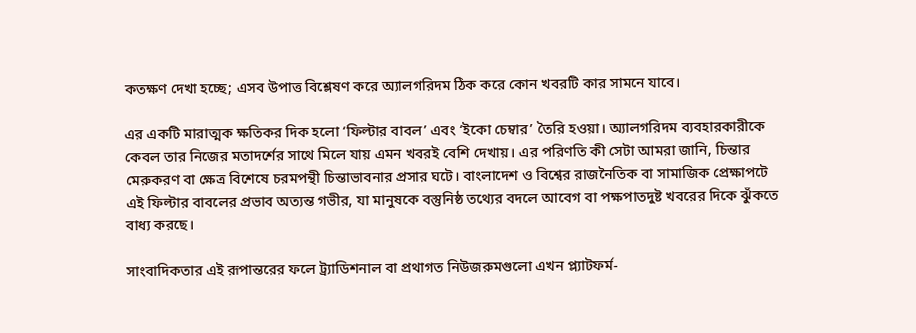কতক্ষণ দেখা হচ্ছে; এসব উপাত্ত বিশ্লেষণ করে অ্যালগরিদম ঠিক করে কোন খবরটি কার সামনে যাবে।

এর একটি মারাত্মক ক্ষতিকর দিক হলো ‘ফিল্টার বাবল’ এবং ‘ইকো চেম্বার’ তৈরি হওয়া। অ্যালগরিদম ব্যবহারকারীকে কেবল তার নিজের মতাদর্শের সাথে মিলে যায় এমন খবরই বেশি দেখায়। এর পরিণতি কী সেটা আমরা জানি, চিন্তার মেরুকরণ বা ক্ষেত্র বিশেষে চরমপন্থী চিন্তাভাবনার প্রসার ঘটে। বাংলাদেশ ও বিশ্বের রাজনৈতিক বা সামাজিক প্রেক্ষাপটে এই ফিল্টার বাবলের প্রভাব অত্যন্ত গভীর, যা মানুষকে বস্তুনিষ্ঠ তথ্যের বদলে আবেগ বা পক্ষপাতদুষ্ট খবরের দিকে ঝুঁকতে বাধ্য করছে।

সাংবাদিকতার এই রূপান্তরের ফলে ট্র্যাডিশনাল বা প্রথাগত নিউজরুমগুলো এখন প্ল্যাটফর্ম-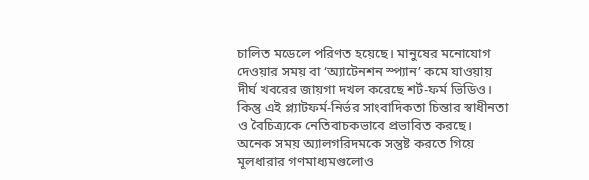চালিত মডেলে পরিণত হয়েছে। মানুষের মনোযোগ দেওয়ার সময় বা ‘অ্যাটেনশন স্প্যান’ কমে যাওয়ায় দীর্ঘ খবরের জায়গা দখল করেছে শর্ট-ফর্ম ভিডিও। কিন্তু এই প্ল্যাটফর্ম-নির্ভর সাংবাদিকতা চিন্তার স্বাধীনতা ও বৈচিত্র্যকে নেতিবাচকভাবে প্রভাবিত করছে। অনেক সময় অ্যালগরিদমকে সন্তুষ্ট করতে গিয়ে মূলধারার গণমাধ্যমগুলোও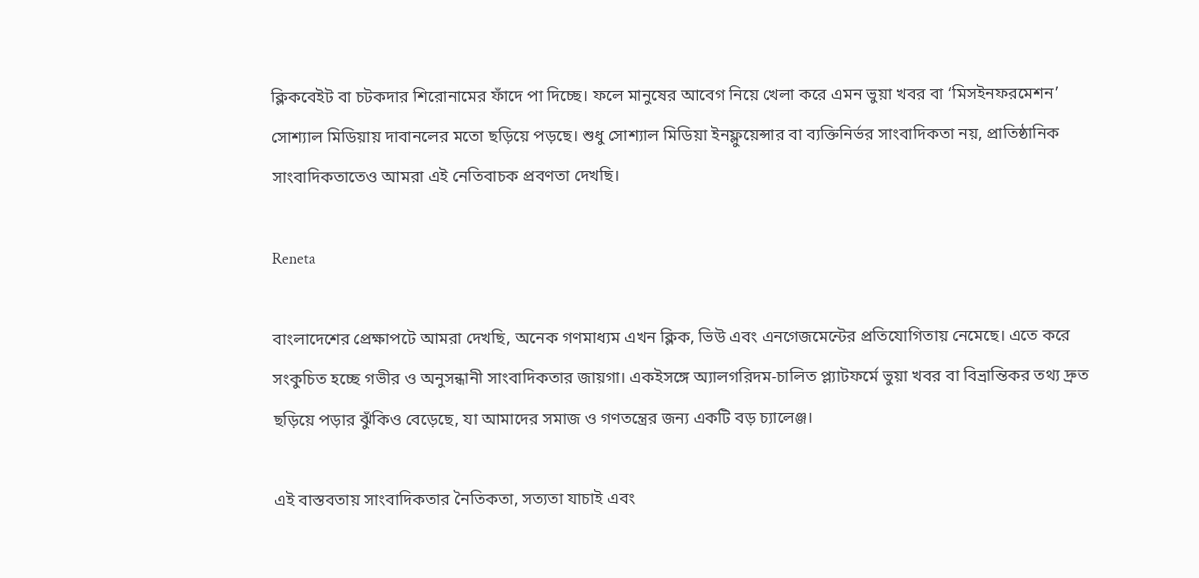ক্লিকবেইট বা চটকদার শিরোনামের ফাঁদে পা দিচ্ছে। ফলে মানুষের আবেগ নিয়ে খেলা করে এমন ভুয়া খবর বা ‘মিসইনফরমেশন’ সোশ্যাল মিডিয়ায় দাবানলের মতো ছড়িয়ে পড়ছে। শুধু সোশ্যাল মিডিয়া ইনফ্লুয়েন্সার বা ব্যক্তিনির্ভর সাংবাদিকতা নয়, প্রাতিষ্ঠানিক সাংবাদিকতাতেও আমরা এই নেতিবাচক প্রবণতা দেখছি।

Reneta

বাংলাদেশের প্রেক্ষাপটে আমরা দেখছি, অনেক গণমাধ্যম এখন ক্লিক, ভিউ এবং এনগেজমেন্টের প্রতিযোগিতায় নেমেছে। এতে করে সংকুচিত হচ্ছে গভীর ও অনুসন্ধানী সাংবাদিকতার জায়গা। একইসঙ্গে অ্যালগরিদম-চালিত প্ল্যাটফর্মে ভুয়া খবর বা বিভ্রান্তিকর তথ্য দ্রুত ছড়িয়ে পড়ার ঝুঁকিও বেড়েছে, যা আমাদের সমাজ ও গণতন্ত্রের জন্য একটি বড় চ্যালেঞ্জ।

এই বাস্তবতায় সাংবাদিকতার নৈতিকতা, সত্যতা যাচাই এবং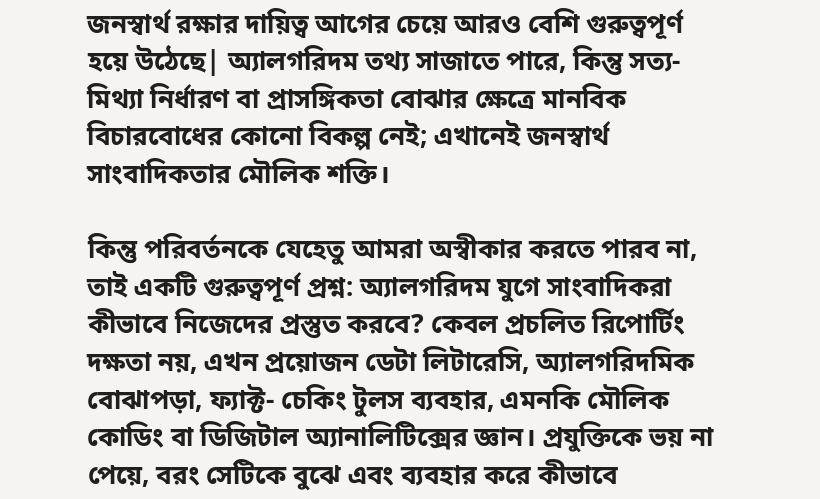জনস্বার্থ রক্ষার দায়িত্ব আগের চেয়ে আরও বেশি গুরুত্বপূর্ণ হয়ে উঠেছে| অ্যালগরিদম তথ্য সাজাতে পারে, কিন্তু সত্য-মিথ্যা নির্ধারণ বা প্রাসঙ্গিকতা বোঝার ক্ষেত্রে মানবিক বিচারবোধের কোনো বিকল্প নেই; এখানেই জনস্বার্থ সাংবাদিকতার মৌলিক শক্তি।

কিন্তু পরিবর্তনকে যেহেতু আমরা অস্বীকার করতে পারব না, তাই একটি গুরুত্বপূর্ণ প্রশ্ন: অ্যালগরিদম যুগে সাংবাদিকরা কীভাবে নিজেদের প্রস্তুত করবে? কেবল প্রচলিত রিপোর্টিং দক্ষতা নয়, এখন প্রয়োজন ডেটা লিটারেসি, অ্যালগরিদমিক বোঝাপড়া, ফ্যাক্ট- চেকিং টুলস ব্যবহার, এমনকি মৌলিক কোডিং বা ডিজিটাল অ্যানালিটিক্সের জ্ঞান। প্রযুক্তিকে ভয় না পেয়ে, বরং সেটিকে বুঝে এবং ব্যবহার করে কীভাবে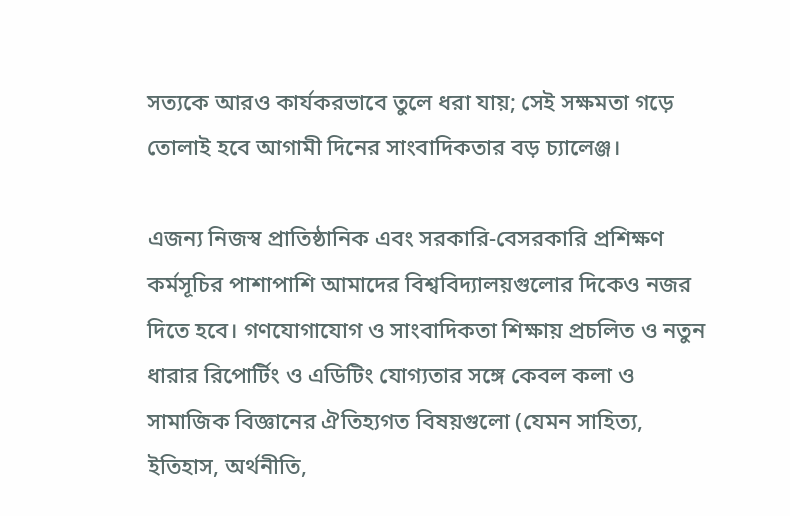সত্যকে আরও কার্যকরভাবে তুলে ধরা যায়; সেই সক্ষমতা গড়ে তোলাই হবে আগামী দিনের সাংবাদিকতার বড় চ্যালেঞ্জ।

এজন্য নিজস্ব প্রাতিষ্ঠানিক এবং সরকারি-বেসরকারি প্রশিক্ষণ কর্মসূচির পাশাপাশি আমাদের বিশ্ববিদ্যালয়গুলোর দিকেও নজর দিতে হবে। গণযোগাযোগ ও সাংবাদিকতা শিক্ষায় প্রচলিত ও নতুন ধারার রিপোর্টিং ও এডিটিং যোগ্যতার সঙ্গে কেবল কলা ও সামাজিক বিজ্ঞানের ঐতিহ্যগত বিষয়গুলো (যেমন সাহিত্য, ইতিহাস, অর্থনীতি,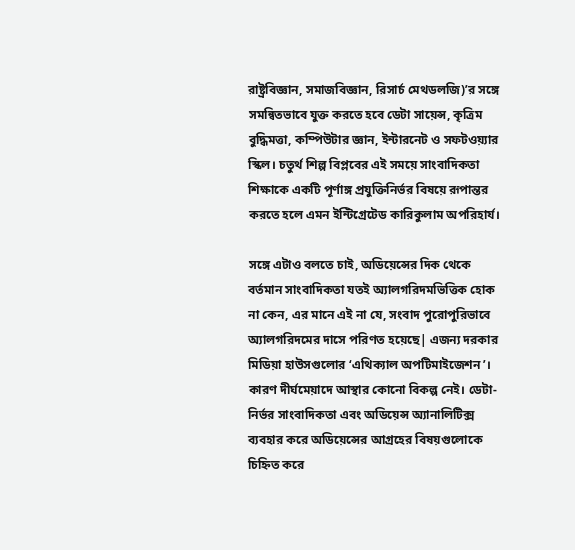রাষ্ট্রবিজ্ঞান, সমাজবিজ্ঞান, রিসার্চ মেথডলজি)’র সঙ্গে সমন্বিতভাবে যুক্ত করতে হবে ডেটা সায়েন্স, কৃত্রিম বুদ্ধিমত্তা, কম্পিউটার জ্ঞান, ইন্টারনেট ও সফটওয়্যার স্কিল। চতুর্থ শিল্প বিপ্লবের এই সময়ে সাংবাদিকতা শিক্ষাকে একটি পূর্ণাঙ্গ প্রযুক্তিনির্ভর বিষয়ে রূপান্তর করতে হলে এমন ইন্টিগ্রেটেড কারিকুলাম অপরিহার্য।

সঙ্গে এটাও বলতে চাই, অডিয়েন্সের দিক থেকে বর্তমান সাংবাদিকতা যতই অ্যালগরিদমভিত্তিক হোক না কেন, এর মানে এই না যে, সংবাদ পুরোপুরিভাবে অ্যালগরিদমের দাসে পরিণত হয়েছে| এজন্য দরকার মিডিয়া হাউসগুলোর ‘এথিক্যাল অপটিমাইজেশন’। কারণ দীর্ঘমেয়াদে আস্থার কোনো বিকল্প নেই। ডেটা-নির্ভর সাংবাদিকতা এবং অডিয়েন্স অ্যানালিটিক্স ব্যবহার করে অডিয়েন্সের আগ্রহের বিষয়গুলোকে চিহ্নিত করে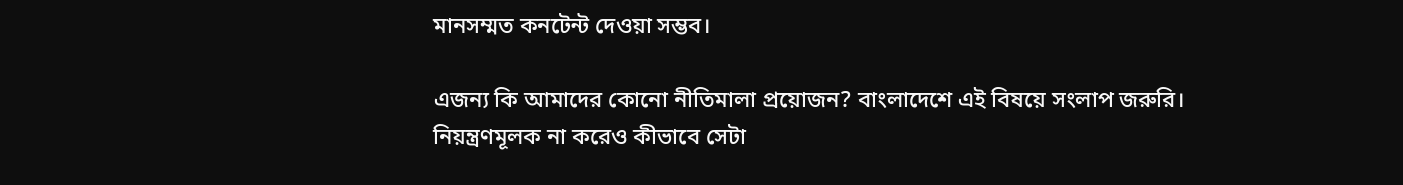মানসম্মত কনটেন্ট দেওয়া সম্ভব।

এজন্য কি আমাদের কোনো নীতিমালা প্রয়োজন? বাংলাদেশে এই বিষয়ে সংলাপ জরুরি। নিয়ন্ত্রণমূলক না করেও কীভাবে সেটা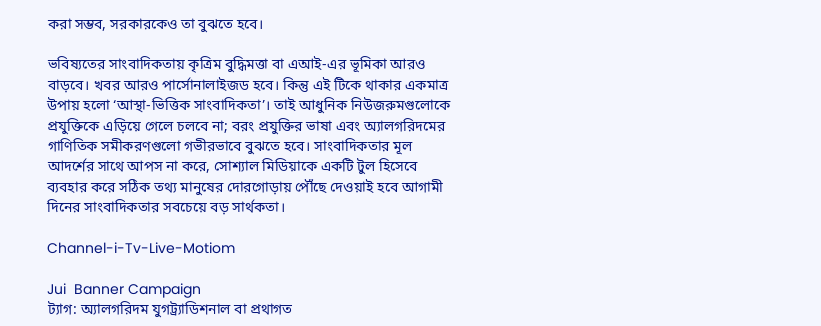করা সম্ভব, সরকারকেও তা বুঝতে হবে।

ভবিষ্যতের সাংবাদিকতায় কৃত্রিম বুদ্ধিমত্তা বা এআই-এর ভূমিকা আরও বাড়বে। খবর আরও পার্সোনালাইজড হবে। কিন্তু এই টিকে থাকার একমাত্র উপায় হলো ‘আস্থা-ভিত্তিক সাংবাদিকতা’। তাই আধুনিক নিউজরুমগুলোকে প্রযুক্তিকে এড়িয়ে গেলে চলবে না; বরং প্রযুক্তির ভাষা এবং অ্যালগরিদমের গাণিতিক সমীকরণগুলো গভীরভাবে বুঝতে হবে। সাংবাদিকতার মূল আদর্শের সাথে আপস না করে, সোশ্যাল মিডিয়াকে একটি টুল হিসেবে ব্যবহার করে সঠিক তথ্য মানুষের দোরগোড়ায় পৌঁছে দেওয়াই হবে আগামী দিনের সাংবাদিকতার সবচেয়ে বড় সার্থকতা।

Channel-i-Tv-Live-Motiom

Jui  Banner Campaign
ট্যাগ: অ্যালগরিদম যুগট্র্যাডিশনাল বা প্রথাগত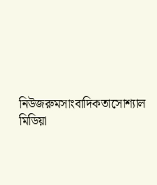নিউজরুমসাংবাদিকতাসোশ্যাল মিডিয়া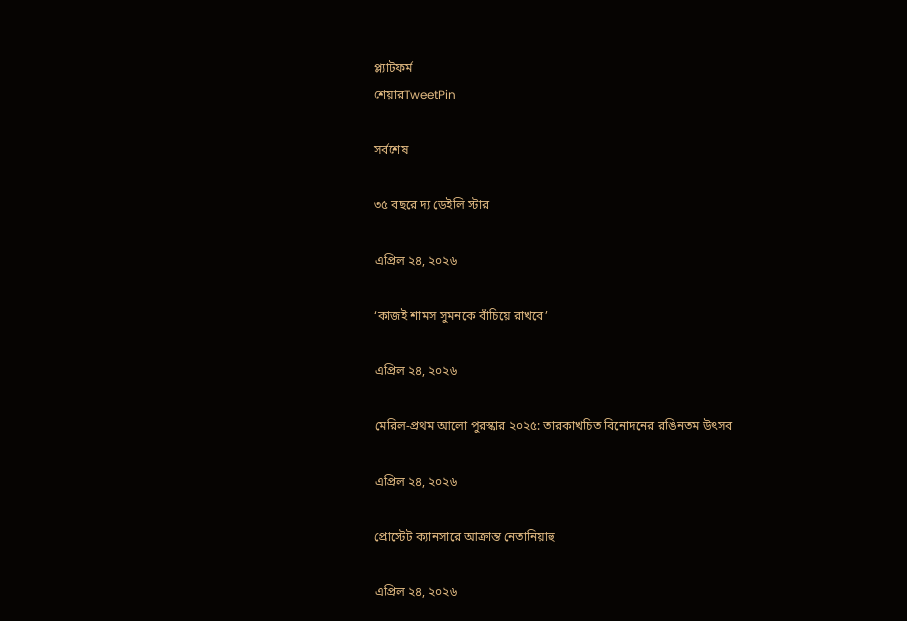প্ল্যাটফর্ম
শেয়ারTweetPin

সর্বশেষ

৩৫ বছরে দ্য ডেইলি স্টার

এপ্রিল ২৪, ২০২৬

‘কাজই শামস সুমনকে বাঁচিয়ে রাখবে’

এপ্রিল ২৪, ২০২৬

মেরিল-প্রথম আলো পুরস্কার ২০২৫: তারকাখচিত বিনোদনের রঙিনতম উৎসব

এপ্রিল ২৪, ২০২৬

প্রোস্টেট ক্যানসারে আক্রান্ত নেতানিয়াহু

এপ্রিল ২৪, ২০২৬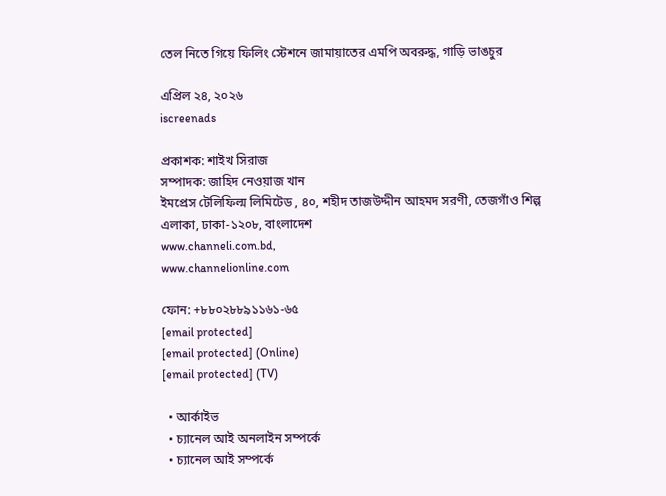তেল নিতে গিয়ে ফিলিং স্টেশনে জামায়াতের এমপি অবরুদ্ধ, গাড়ি ভাঙচুর

এপ্রিল ২৪, ২০২৬
iscreenads

প্রকাশক: শাইখ সিরাজ
সম্পাদক: জাহিদ নেওয়াজ খান
ইমপ্রেস টেলিফিল্ম লিমিটেড , ৪০, শহীদ তাজউদ্দীন আহমদ সরণী, তেজগাঁও শিল্প এলাকা, ঢাকা-১২০৮, বাংলাদেশ
www.channeli.com.bd,
www.channelionline.com

ফোন: +৮৮০২৮৮৯১১৬১-৬৫
[email protected]
[email protected] (Online)
[email protected] (TV)

  • আর্কাইভ
  • চ্যানেল আই অনলাইন সম্পর্কে
  • চ্যানেল আই সম্পর্কে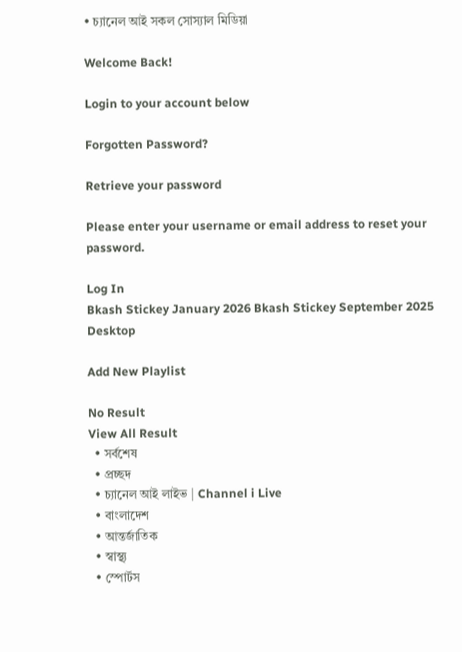• চ্যানেল আই সকল সোস্যাল মিডিয়া

Welcome Back!

Login to your account below

Forgotten Password?

Retrieve your password

Please enter your username or email address to reset your password.

Log In
Bkash Stickey January 2026 Bkash Stickey September 2025 Desktop

Add New Playlist

No Result
View All Result
  • সর্বশেষ
  • প্রচ্ছদ
  • চ্যানেল আই লাইভ | Channel i Live
  • বাংলাদেশ
  • আন্তর্জাতিক
  • স্বাস্থ্য
  • স্পোর্টস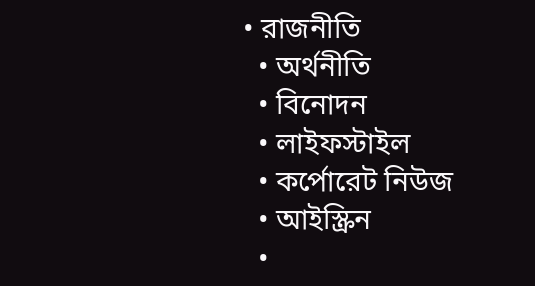• রাজনীতি
  • অর্থনীতি
  • বিনোদন
  • লাইফস্টাইল
  • কর্পোরেট নিউজ
  • আইস্ক্রিন
  •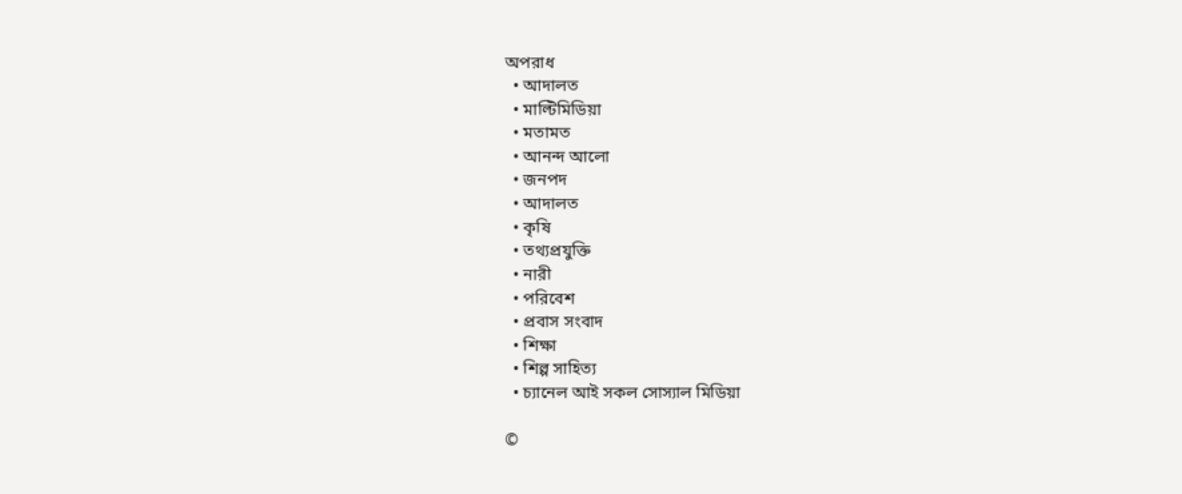অপরাধ
  • আদালত
  • মাল্টিমিডিয়া
  • মতামত
  • আনন্দ আলো
  • জনপদ
  • আদালত
  • কৃষি
  • তথ্যপ্রযুক্তি
  • নারী
  • পরিবেশ
  • প্রবাস সংবাদ
  • শিক্ষা
  • শিল্প সাহিত্য
  • চ্যানেল আই সকল সোস্যাল মিডিয়া

©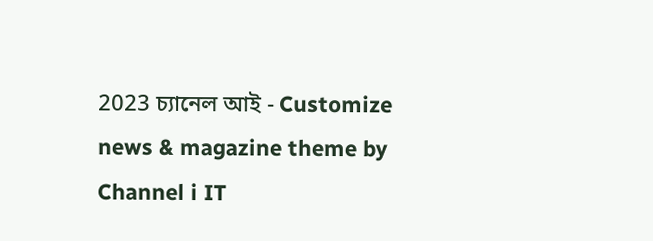2023 চ্যানেল আই - Customize news & magazine theme by Channel i IT